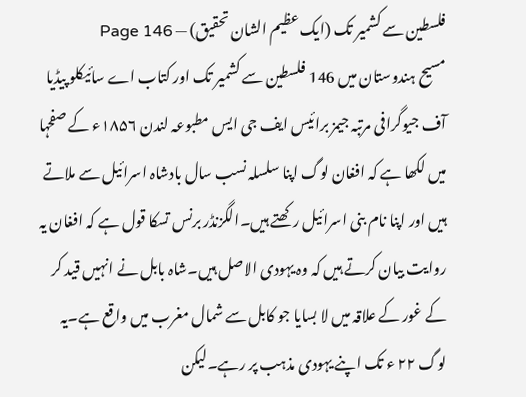فلسطین سے کشمیر تک (ایک عظیم الشان تحقیق) — Page 146
مسیح ہندوستان میں 146 فلسطین سے کشمیر تک اور کتاب اے سائیکلو پیڈیا آف جیوگرافی مرتبہ جیمز برائیس ایف جی ایس مطبوعہ لندن ۱۸۵۶ء کے صفحہا میں لکھا ہے کہ افغان لوگ اپنا سلسلہ نسب سال بادشاہ اسرائیل سے ملاتے ہیں اور اپنا نام بنی اسرائیل رکھتے ہیں۔الگزنڈر برنس تسکا قول ہے کہ افغان یہ روایت بیان کرتے ہیں کہ وہ یہودی الاصل ہیں۔شاہ بابل نے انہیں قید کر کے غور کے علاقہ میں لا بسایا جو کابل سے شمال مغرب میں واقع ہے۔یہ لوگ ۲۲ ء تک اپنے یہودی مذہب پر رہے۔لیکن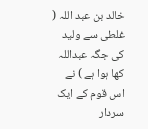خالد بن عبد اللہ ( غلطی سے ولید کی جگہ عبداللہ کھا ہوا ہے ) نے اس قوم کے ایک سردار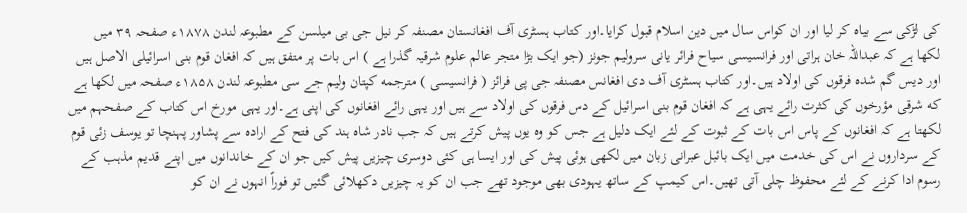کی لڑکی سے بیاہ کر لیا اور ان کواس سال میں دین اسلام قبول کرایا۔اور کتاب ہسٹری آف افغانستان مصنفہ کر نیل جی بی میلسن کے مطبوعہ لندن ۱۸۷۸ء صفحہ ۳۹ میں لکھا ہے کہ عبداللہ خان ہراتی اور فرانسیسی سیاح فرائر یانی سرولیم جونز (جو ایک بڑا متجر عالم علوم شرقیہ گذرا ہے ) اس بات پر متفق ہیں کہ افغان قوم بنی اسرائیلی الاصل ہیں اور دیس گم شدہ فرقوں کی اولاد ہیں۔اور کتاب ہسٹری آف دی افغانس مصنفہ جی پی فرائز ( فرانسیسی ) مترجمه کپتان ولیم جے سی مطبوعہ لندن ۱۸۵۸ء صفحہ میں لکھا ہے که شرقی مؤرخوں کی کثرت رائے یہی ہے کہ افغان قوم بنی اسرائیل کے دس فرقوں کی اولاد سے ہیں اور یہی رائے افغانوں کی اپنی ہے۔اور یہی مورخ اس کتاب کے صفحہم میں لکھتا ہے کہ افغانوں کے پاس اس بات کے ثبوت کے لئے ایک دلیل ہے جس کو وہ یوں پیش کرتے ہیں کہ جب نادر شاہ ہند کی فتح کے ارادہ سے پشاور پہنچا تو یوسف زئی قوم کے سرداروں نے اس کی خدمت میں ایک بائبل عبرانی زبان میں لکھی ہوئی پیش کی اور ایسا ہی کئی دوسری چیزیں پیش کیں جو ان کے خاندانوں میں اپنے قدیم مذہب کے رسوم ادا کرنے کے لئے محفوظ چلی آتی تھیں۔اس کیمپ کے ساتھ یہودی بھی موجود تھے جب ان کو یہ چیزیں دکھلائی گئیں تو فوراً انہوں نے ان کو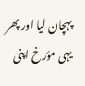پہچان لیا اور پھر یہی مؤرخ اپنی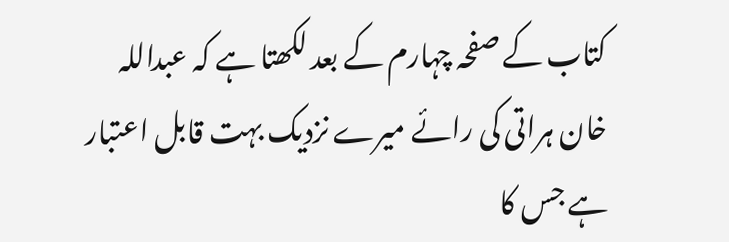کتاب کے صفحہ چہارم کے بعد لکھتا ہے کہ عبداللہ خان ہراتی کی رائے میرے نزدیک بہت قابل اعتبار ہے جس کا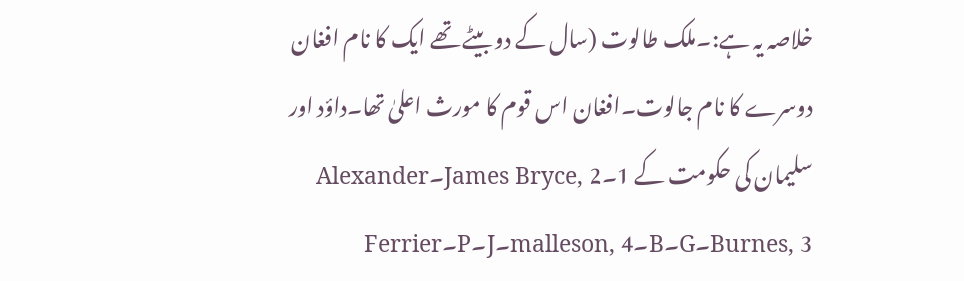خلاصہ یہ ہے:۔ملک طالوت (سال کے دو بیٹے تھے ایک کا نام افغان دوسرے کا نام جالوت۔افغان اس قوم کا مورث اعلیٰ تھا۔داؤد اور سلیمان کی حکومت کے 1۔James Bryce, 2۔Alexander Burnes, 3۔G۔B۔malleson, 4۔J۔P۔Ferrier